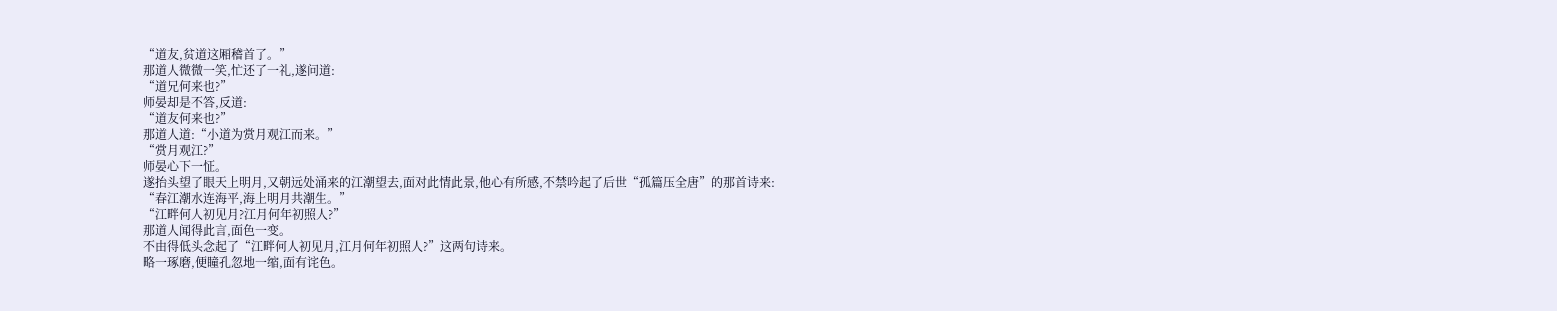“道友,贫道这厢稽首了。”
那道人微微一笑,忙还了一礼,遂问道:
“道兄何来也?”
师晏却是不答,反道:
“道友何来也?”
那道人道:“小道为赏月观江而来。”
“赏月观江?”
师晏心下一怔。
遂抬头望了眼天上明月,又朝远处涌来的江潮望去,面对此情此景,他心有所感,不禁吟起了后世“孤篇压全唐”的那首诗来:
“春江潮水连海平,海上明月共潮生。”
“江畔何人初见月?江月何年初照人?”
那道人闻得此言,面色一变。
不由得低头念起了“江畔何人初见月,江月何年初照人?”这两句诗来。
略一琢磨,便瞳孔忽地一缩,面有诧色。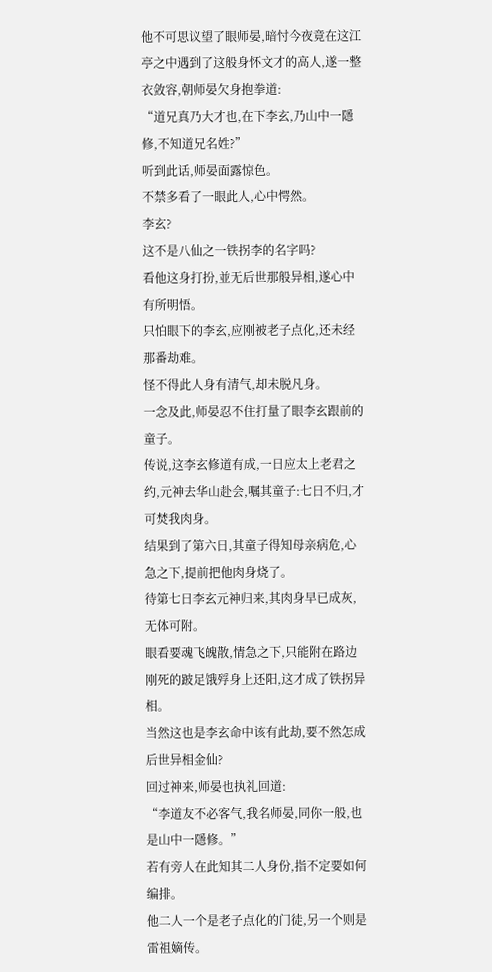他不可思议望了眼师晏,暗忖今夜竟在这江亭之中遇到了这般身怀文才的高人,遂一整衣敛容,朝师晏欠身抱拳道:
“道兄真乃大才也,在下李玄,乃山中一隱修,不知道兄名姓?”
听到此话,师晏面露惊色。
不禁多看了一眼此人,心中愕然。
李玄?
这不是八仙之一铁拐李的名字吗?
看他这身打扮,並无后世那般异相,遂心中有所明悟。
只怕眼下的李玄,应刚被老子点化,还未经那番劫难。
怪不得此人身有清气,却未脱凡身。
一念及此,师晏忍不住打量了眼李玄跟前的童子。
传说,这李玄修道有成,一日应太上老君之约,元神去华山赴会,嘱其童子:七日不归,才可焚我肉身。
结果到了第六日,其童子得知母亲病危,心急之下,提前把他肉身烧了。
待第七日李玄元神归来,其肉身早已成灰,无体可附。
眼看要魂飞魄散,情急之下,只能附在路边刚死的跛足饿殍身上还阳,这才成了铁拐异相。
当然这也是李玄命中该有此劫,要不然怎成后世异相金仙?
回过神来,师晏也执礼回道:
“李道友不必客气,我名师晏,同你一般,也是山中一隱修。”
若有旁人在此知其二人身份,指不定要如何编排。
他二人一个是老子点化的门徒,另一个则是雷祖嫡传。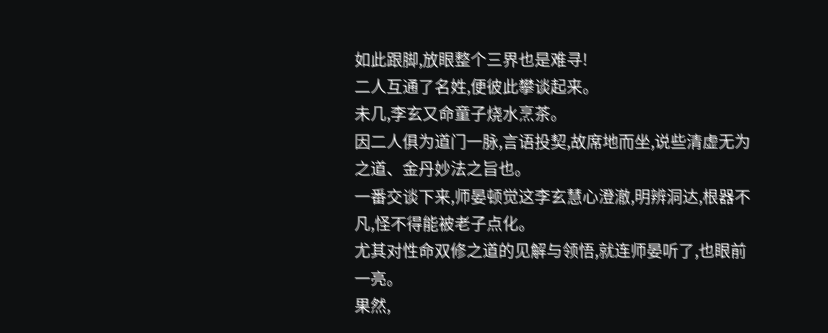如此跟脚,放眼整个三界也是难寻!
二人互通了名姓,便彼此攀谈起来。
未几,李玄又命童子烧水烹茶。
因二人俱为道门一脉,言语投契,故席地而坐,说些清虚无为之道、金丹妙法之旨也。
一番交谈下来,师晏顿觉这李玄慧心澄澈,明辨洞达,根器不凡,怪不得能被老子点化。
尤其对性命双修之道的见解与领悟,就连师晏听了,也眼前一亮。
果然,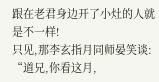跟在老君身边开了小灶的人就是不一样!
只见,那李玄指月同师晏笑谈:
“道兄,你看这月,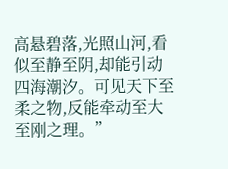高悬碧落,光照山河,看似至静至阴,却能引动四海潮汐。可见天下至柔之物,反能牵动至大至刚之理。”